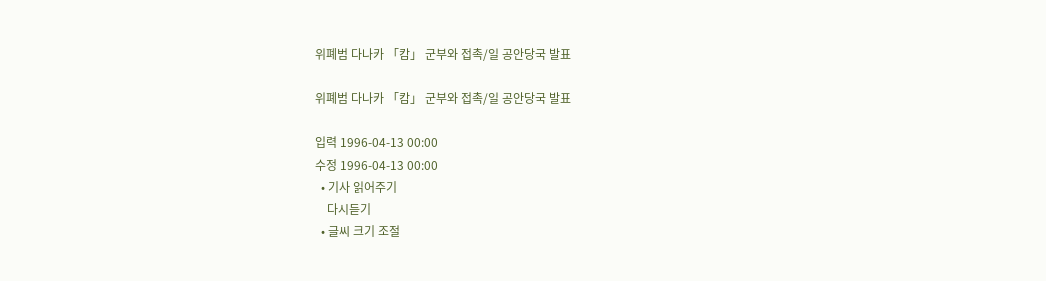위폐범 다나카 「캄」 군부와 접촉/일 공안당국 발표

위폐범 다나카 「캄」 군부와 접촉/일 공안당국 발표

입력 1996-04-13 00:00
수정 1996-04-13 00:00
  • 기사 읽어주기
    다시듣기
  • 글씨 크기 조절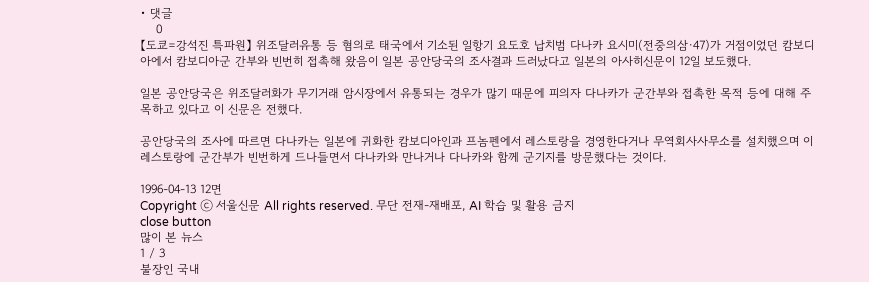• 댓글
    0
【도쿄=강석진 특파원】 위조달러유통 등 혐의로 태국에서 기소된 일항기 요도호 납치범 다나카 요시미(전중의삼·47)가 거점이었던 캄보디아에서 캄보디아군 간부와 빈번히 접촉해 왔음이 일본 공안당국의 조사결과 드러났다고 일본의 아사히신문이 12일 보도했다.

일본 공안당국은 위조달러화가 무기거래 암시장에서 유통되는 경우가 많기 때문에 피의자 다나카가 군간부와 접촉한 목적 등에 대해 주목하고 있다고 이 신문은 전했다.

공안당국의 조사에 따르면 다나카는 일본에 귀화한 캄보디아인과 프놈펜에서 레스토랑을 경영한다거나 무역회사사무소를 설치했으며 이 레스토랑에 군간부가 빈번하게 드나들면서 다나카와 만나거나 다나카와 함께 군기지를 방문했다는 것이다.

1996-04-13 12면
Copyright ⓒ 서울신문 All rights reserved. 무단 전재-재배포, AI 학습 및 활용 금지
close button
많이 본 뉴스
1 / 3
불장인 국내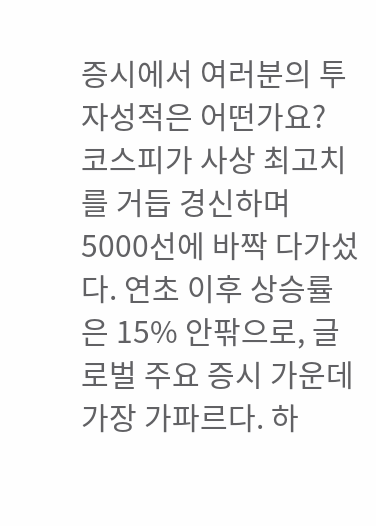증시에서 여러분의 투자성적은 어떤가요?
코스피가 사상 최고치를 거듭 경신하며 5000선에 바짝 다가섰다. 연초 이후 상승률은 15% 안팎으로, 글로벌 주요 증시 가운데 가장 가파르다. 하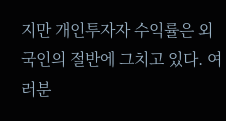지만 개인투자자 수익률은 외국인의 절반에 그치고 있다. 여러분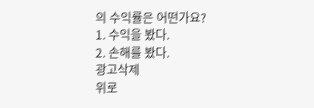의 수익률은 어떤가요?
1. 수익을 봤다.
2. 손해를 봤다.
광고삭제
위로